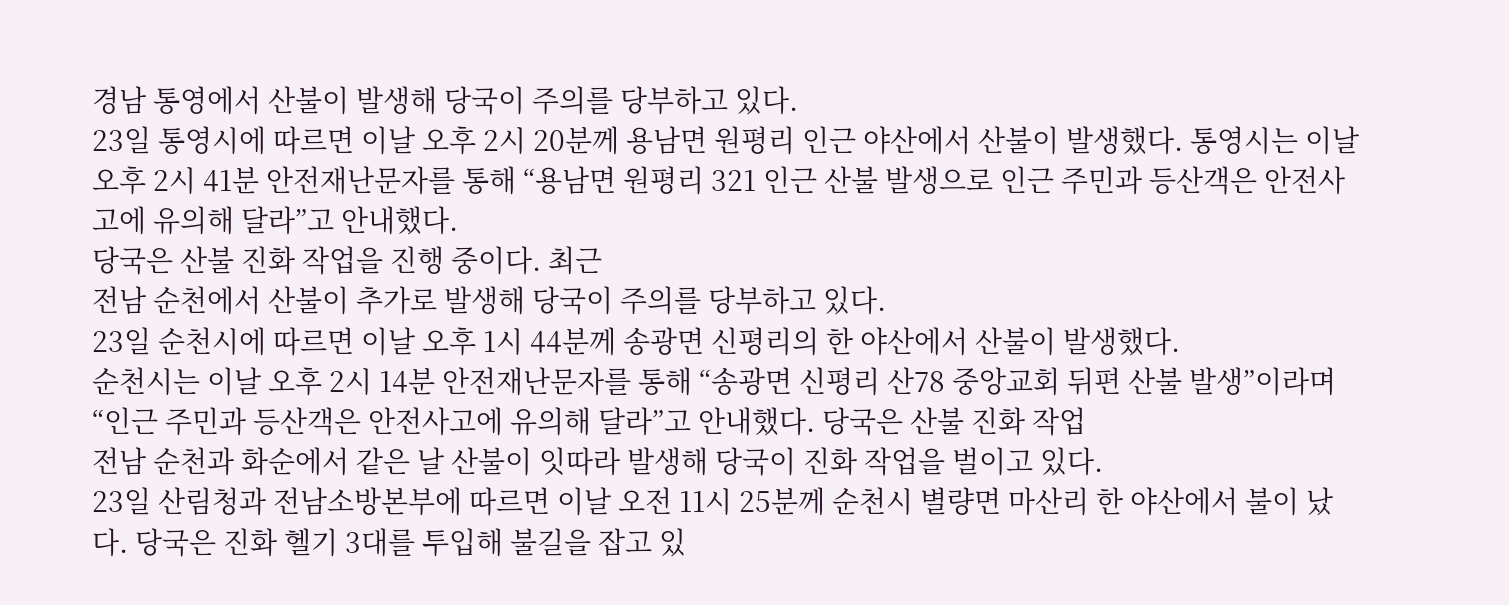경남 통영에서 산불이 발생해 당국이 주의를 당부하고 있다.
23일 통영시에 따르면 이날 오후 2시 20분께 용남면 원평리 인근 야산에서 산불이 발생했다. 통영시는 이날 오후 2시 41분 안전재난문자를 통해 “용남면 원평리 321 인근 산불 발생으로 인근 주민과 등산객은 안전사고에 유의해 달라”고 안내했다.
당국은 산불 진화 작업을 진행 중이다. 최근
전남 순천에서 산불이 추가로 발생해 당국이 주의를 당부하고 있다.
23일 순천시에 따르면 이날 오후 1시 44분께 송광면 신평리의 한 야산에서 산불이 발생했다.
순천시는 이날 오후 2시 14분 안전재난문자를 통해 “송광면 신평리 산78 중앙교회 뒤편 산불 발생”이라며 “인근 주민과 등산객은 안전사고에 유의해 달라”고 안내했다. 당국은 산불 진화 작업
전남 순천과 화순에서 같은 날 산불이 잇따라 발생해 당국이 진화 작업을 벌이고 있다.
23일 산림청과 전남소방본부에 따르면 이날 오전 11시 25분께 순천시 별량면 마산리 한 야산에서 불이 났다. 당국은 진화 헬기 3대를 투입해 불길을 잡고 있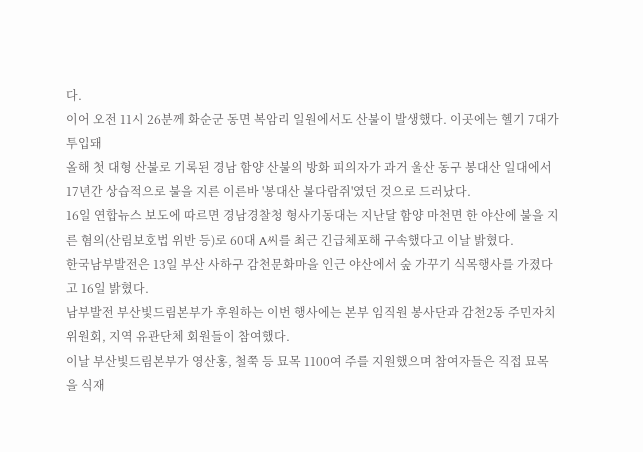다.
이어 오전 11시 26분께 화순군 동면 복암리 일원에서도 산불이 발생했다. 이곳에는 헬기 7대가 투입돼
올해 첫 대형 산불로 기록된 경남 함양 산불의 방화 피의자가 과거 울산 동구 봉대산 일대에서 17년간 상습적으로 불을 지른 이른바 '봉대산 불다람쥐'였던 것으로 드러났다.
16일 연합뉴스 보도에 따르면 경남경찰청 형사기동대는 지난달 함양 마천면 한 야산에 불을 지른 혐의(산림보호법 위반 등)로 60대 A씨를 최근 긴급체포해 구속했다고 이날 밝혔다.
한국남부발전은 13일 부산 사하구 감천문화마을 인근 야산에서 숲 가꾸기 식목행사를 가졌다고 16일 밝혔다.
남부발전 부산빛드림본부가 후원하는 이번 행사에는 본부 임직원 봉사단과 감천2동 주민자치위원회, 지역 유관단체 회원들이 참여했다.
이날 부산빛드림본부가 영산홍, 철쭉 등 묘목 1100여 주를 지원했으며 참여자들은 직접 묘목을 식재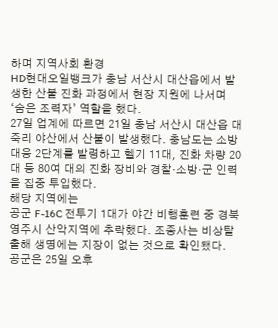하며 지역사회 환경
HD현대오일뱅크가 충남 서산시 대산읍에서 발생한 산불 진화 과정에서 현장 지원에 나서며 ‘숨은 조력자’ 역할을 했다.
27일 업계에 따르면 21일 충남 서산시 대산읍 대죽리 야산에서 산불이 발생했다. 충남도는 소방 대응 2단계를 발령하고 헬기 11대, 진화 차량 20대 등 80여 대의 진화 장비와 경찰·소방·군 인력을 집중 투입했다.
해당 지역에는
공군 F-16C 전투기 1대가 야간 비행훈련 중 경북 영주시 산악지역에 추락했다. 조종사는 비상탈출해 생명에는 지장이 없는 것으로 확인됐다.
공군은 25일 오후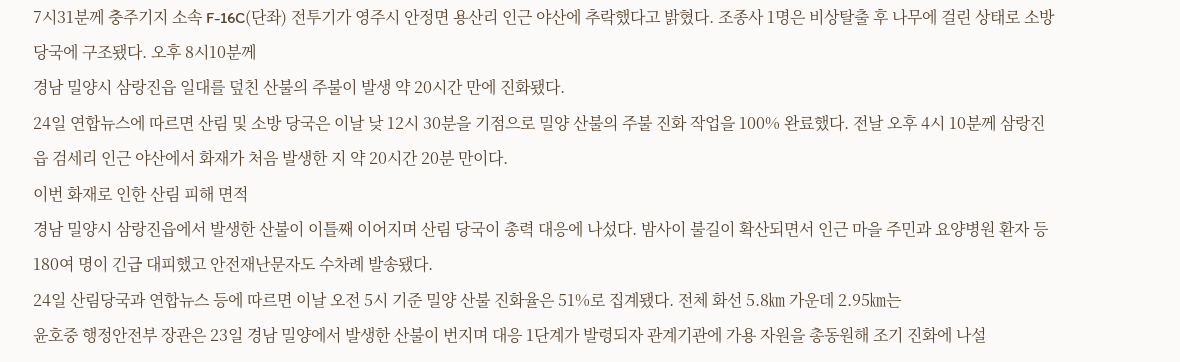7시31분께 충주기지 소속 F-16C(단좌) 전투기가 영주시 안정면 용산리 인근 야산에 추락했다고 밝혔다. 조종사 1명은 비상탈출 후 나무에 걸린 상태로 소방당국에 구조됐다. 오후 8시10분께
경남 밀양시 삼랑진읍 일대를 덮친 산불의 주불이 발생 약 20시간 만에 진화됐다.
24일 연합뉴스에 따르면 산림 및 소방 당국은 이날 낮 12시 30분을 기점으로 밀양 산불의 주불 진화 작업을 100% 완료했다. 전날 오후 4시 10분께 삼랑진읍 검세리 인근 야산에서 화재가 처음 발생한 지 약 20시간 20분 만이다.
이번 화재로 인한 산림 피해 면적
경남 밀양시 삼랑진읍에서 발생한 산불이 이틀째 이어지며 산림 당국이 총력 대응에 나섰다. 밤사이 불길이 확산되면서 인근 마을 주민과 요양병원 환자 등 180여 명이 긴급 대피했고 안전재난문자도 수차례 발송됐다.
24일 산림당국과 연합뉴스 등에 따르면 이날 오전 5시 기준 밀양 산불 진화율은 51%로 집계됐다. 전체 화선 5.8㎞ 가운데 2.95㎞는
윤호중 행정안전부 장관은 23일 경남 밀양에서 발생한 산불이 번지며 대응 1단계가 발령되자 관계기관에 가용 자원을 총동원해 조기 진화에 나설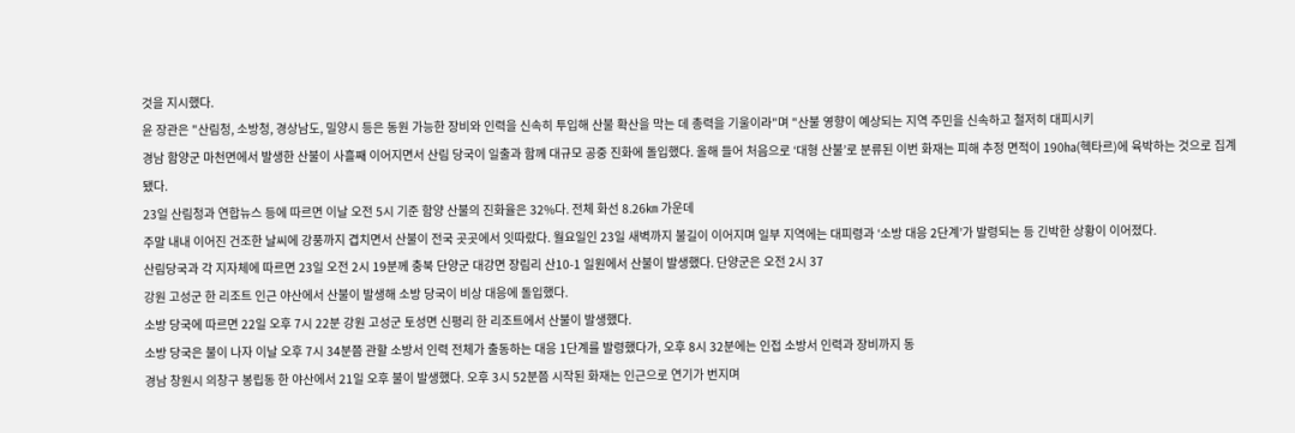것을 지시했다.
윤 장관은 "산림청, 소방청, 경상남도, 밀양시 등은 동원 가능한 장비와 인력을 신속히 투입해 산불 확산을 막는 데 총력을 기울이라"며 "산불 영향이 예상되는 지역 주민을 신속하고 철저히 대피시키
경남 함양군 마천면에서 발생한 산불이 사흘째 이어지면서 산림 당국이 일출과 함께 대규모 공중 진화에 돌입했다. 올해 들어 처음으로 ‘대형 산불’로 분류된 이번 화재는 피해 추정 면적이 190㏊(헥타르)에 육박하는 것으로 집계됐다.
23일 산림청과 연합뉴스 등에 따르면 이날 오전 5시 기준 함양 산불의 진화율은 32%다. 전체 화선 8.26㎞ 가운데
주말 내내 이어진 건조한 날씨에 강풍까지 겹치면서 산불이 전국 곳곳에서 잇따랐다. 월요일인 23일 새벽까지 불길이 이어지며 일부 지역에는 대피령과 ‘소방 대응 2단계’가 발령되는 등 긴박한 상황이 이어졌다.
산림당국과 각 지자체에 따르면 23일 오전 2시 19분께 충북 단양군 대강면 장림리 산10-1 일원에서 산불이 발생했다. 단양군은 오전 2시 37
강원 고성군 한 리조트 인근 야산에서 산불이 발생해 소방 당국이 비상 대응에 돌입했다.
소방 당국에 따르면 22일 오후 7시 22분 강원 고성군 토성면 신평리 한 리조트에서 산불이 발생했다.
소방 당국은 불이 나자 이날 오후 7시 34분쯤 관할 소방서 인력 전체가 출동하는 대응 1단계를 발령했다가, 오후 8시 32분에는 인접 소방서 인력과 장비까지 동
경남 창원시 의창구 봉립동 한 야산에서 21일 오후 불이 발생했다. 오후 3시 52분쯤 시작된 화재는 인근으로 연기가 번지며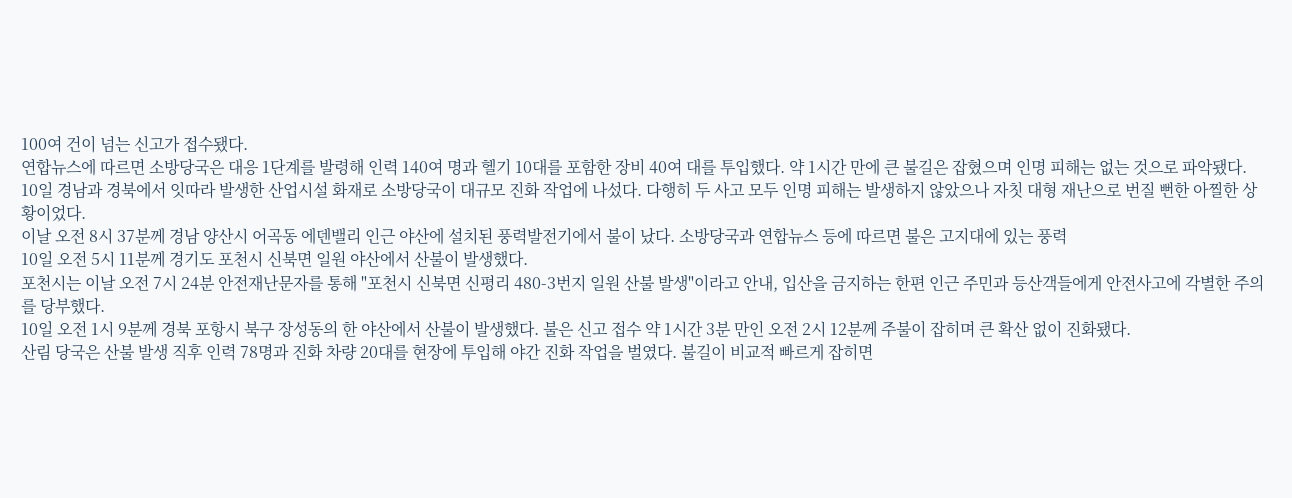100여 건이 넘는 신고가 접수됐다.
연합뉴스에 따르면 소방당국은 대응 1단계를 발령해 인력 140여 명과 헬기 10대를 포함한 장비 40여 대를 투입했다. 약 1시간 만에 큰 불길은 잡혔으며 인명 피해는 없는 것으로 파악됐다.
10일 경남과 경북에서 잇따라 발생한 산업시설 화재로 소방당국이 대규모 진화 작업에 나섰다. 다행히 두 사고 모두 인명 피해는 발생하지 않았으나 자칫 대형 재난으로 번질 뻔한 아찔한 상황이었다.
이날 오전 8시 37분께 경남 양산시 어곡동 에덴밸리 인근 야산에 설치된 풍력발전기에서 불이 났다. 소방당국과 연합뉴스 등에 따르면 불은 고지대에 있는 풍력
10일 오전 5시 11분께 경기도 포천시 신북면 일원 야산에서 산불이 발생했다.
포천시는 이날 오전 7시 24분 안전재난문자를 통해 "포천시 신북면 신평리 480-3번지 일원 산불 발생"이라고 안내, 입산을 금지하는 한편 인근 주민과 등산객들에게 안전사고에 각별한 주의를 당부했다.
10일 오전 1시 9분께 경북 포항시 북구 장성동의 한 야산에서 산불이 발생했다. 불은 신고 접수 약 1시간 3분 만인 오전 2시 12분께 주불이 잡히며 큰 확산 없이 진화됐다.
산림 당국은 산불 발생 직후 인력 78명과 진화 차량 20대를 현장에 투입해 야간 진화 작업을 벌였다. 불길이 비교적 빠르게 잡히면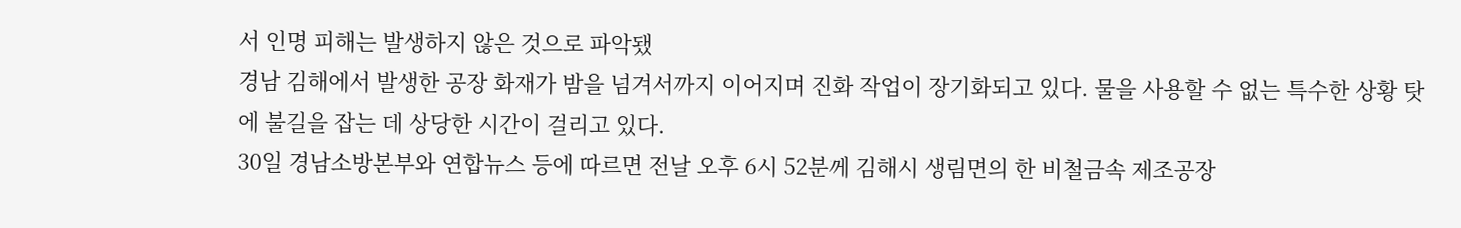서 인명 피해는 발생하지 않은 것으로 파악됐
경남 김해에서 발생한 공장 화재가 밤을 넘겨서까지 이어지며 진화 작업이 장기화되고 있다. 물을 사용할 수 없는 특수한 상황 탓에 불길을 잡는 데 상당한 시간이 걸리고 있다.
30일 경남소방본부와 연합뉴스 등에 따르면 전날 오후 6시 52분께 김해시 생림면의 한 비철금속 제조공장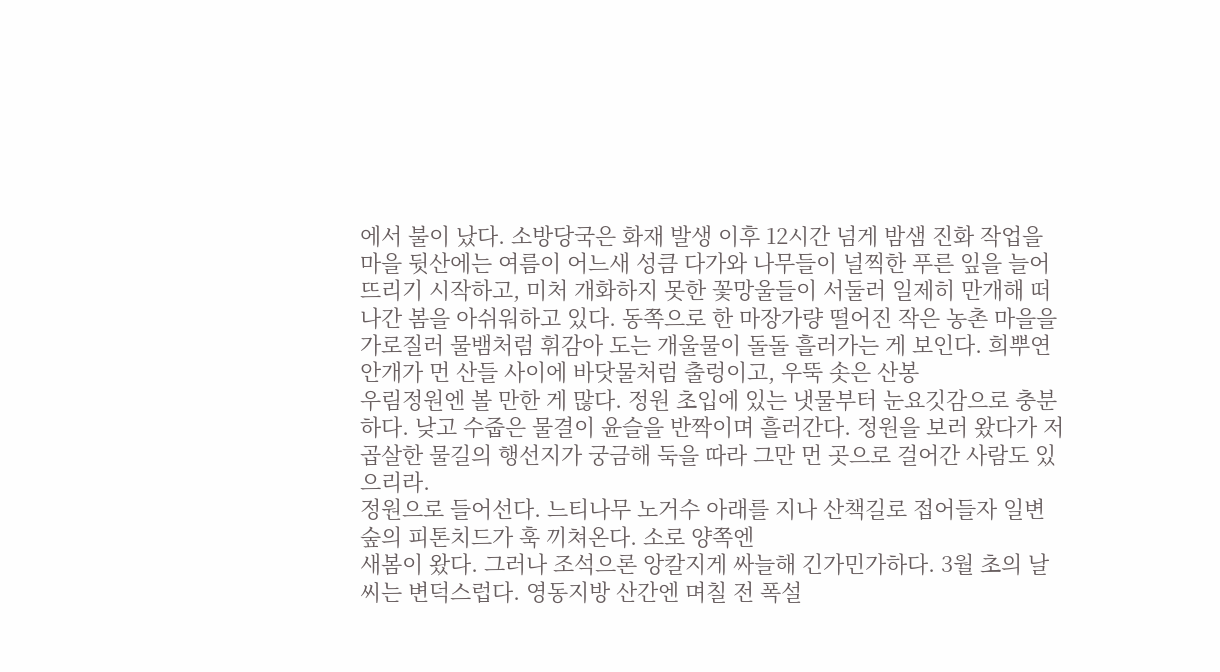에서 불이 났다. 소방당국은 화재 발생 이후 12시간 넘게 밤샘 진화 작업을
마을 뒷산에는 여름이 어느새 성큼 다가와 나무들이 널찍한 푸른 잎을 늘어뜨리기 시작하고, 미처 개화하지 못한 꽃망울들이 서둘러 일제히 만개해 떠나간 봄을 아쉬워하고 있다. 동쪽으로 한 마장가량 떨어진 작은 농촌 마을을 가로질러 물뱀처럼 휘감아 도는 개울물이 돌돌 흘러가는 게 보인다. 희뿌연 안개가 먼 산들 사이에 바닷물처럼 출렁이고, 우뚝 솟은 산봉
우림정원엔 볼 만한 게 많다. 정원 초입에 있는 냇물부터 눈요깃감으로 충분하다. 낮고 수줍은 물결이 윤슬을 반짝이며 흘러간다. 정원을 보러 왔다가 저 곱살한 물길의 행선지가 궁금해 둑을 따라 그만 먼 곳으로 걸어간 사람도 있으리라.
정원으로 들어선다. 느티나무 노거수 아래를 지나 산책길로 접어들자 일변 숲의 피톤치드가 훅 끼쳐온다. 소로 양쪽엔
새봄이 왔다. 그러나 조석으론 앙칼지게 싸늘해 긴가민가하다. 3월 초의 날씨는 변덕스럽다. 영동지방 산간엔 며칠 전 폭설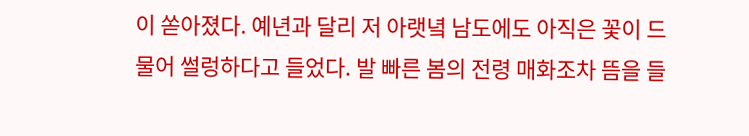이 쏟아졌다. 예년과 달리 저 아랫녘 남도에도 아직은 꽃이 드물어 썰렁하다고 들었다. 발 빠른 봄의 전령 매화조차 뜸을 들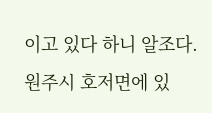이고 있다 하니 알조다. 원주시 호저면에 있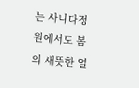는 사니다정원에서도 봄의 새뜻한 얼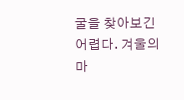굴을 찾아보긴 어렵다. 겨울의 마